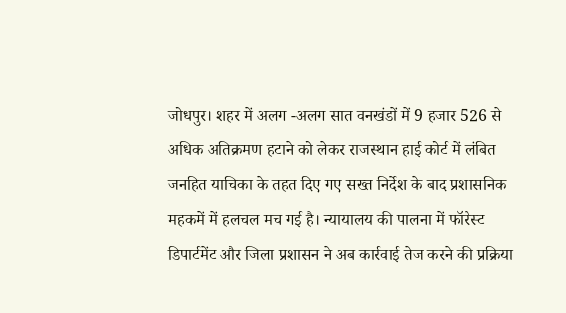जोधपुर। शहर में अलग -अलग सात वनखंडों में 9 हजार 526 से अधिक अतिक्रमण हटाने को लेकर राजस्थान हाई कोर्ट में लंबित जनहित याचिका के तहत दिए गए सख्त निर्देश के बाद प्रशासनिक महकमें में हलचल मच गई है। न्यायालय की पालना में फॉरेस्ट डिपार्टमेंट और जिला प्रशासन ने अब कार्रवाई तेज करने की प्रक्रिया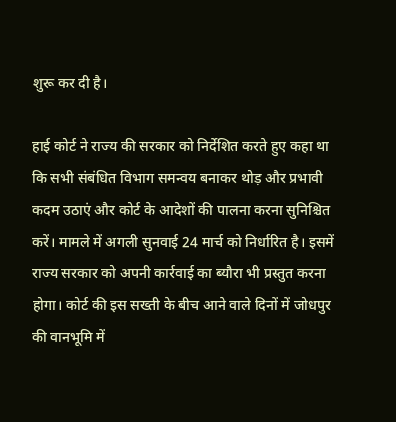शुरू कर दी है।

हाई कोर्ट ने राज्य की सरकार को निर्देशित करते हुए कहा था कि सभी संबंधित विभाग समन्वय बनाकर थोड़ और प्रभावी कदम उठाएं और कोर्ट के आदेशों की पालना करना सुनिश्चित करें। मामले में अगली सुनवाई 24 मार्च को निर्धारित है। इसमें राज्य सरकार को अपनी कार्रवाई का ब्यौरा भी प्रस्तुत करना होगा। कोर्ट की इस सख्ती के बीच आने वाले दिनों में जोधपुर की वानभूमि में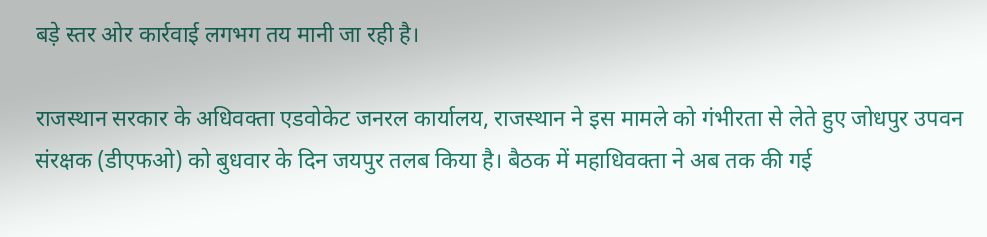बड़े स्तर ओर कार्रवाई लगभग तय मानी जा रही है।

राजस्थान सरकार के अधिवक्ता एडवोकेट जनरल कार्यालय, राजस्थान ने इस मामले को गंभीरता से लेते हुए जोधपुर उपवन संरक्षक (डीएफओ) को बुधवार के दिन जयपुर तलब किया है। बैठक में महाधिवक्ता ने अब तक की गई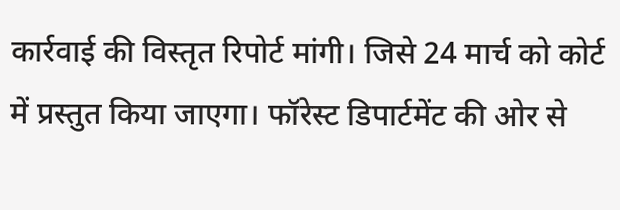कार्रवाई की विस्तृत रिपोर्ट मांगी। जिसे 24 मार्च को कोर्ट में प्रस्तुत किया जाएगा। फॉरेस्ट डिपार्टमेंट की ओर से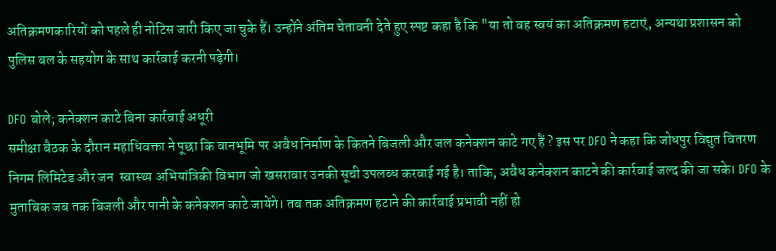अतिक्रमणकारियों को पहले ही नोटिस जारी किए जा चुके हैं। उन्होंने अंतिम चेतावनी देते हुए स्पष्ट कहा है कि "या तो वह स्वयं का अतिक्रमण हटाएं, अन्यथा प्रशासन को पुलिस बल के सहयोग के साथ कार्रवाई करनी पड़ेगी।

DFO बोले; कनेक्शन काटे बिना कार्रवाई अधूरी
समीक्षा बैठक के दौरान महाधिवक्ता ने पूछा कि वानभूमि पर अवैध निर्माण के कितने बिजली और जल कनेक्शन काटे गए हैं ? इस पर DFO ने कहा कि जोधपुर विद्युत वितरण निगम लिमिटेड और जन  स्वास्थ्य अभियांत्रिकी विभाग जो खसरावार उनकी सूची उपलब्ध करवाई गई है। ताकि, अवैध कनेक्शन काटने की कार्रवाई जल्द की जा सके। DFO के मुताबिक जब तक बिजली और पानी के कनेक्शन काटे जायेंगे। तब तक अतिक्रमण हटाने की कार्रवाई प्रभावी नहीं हो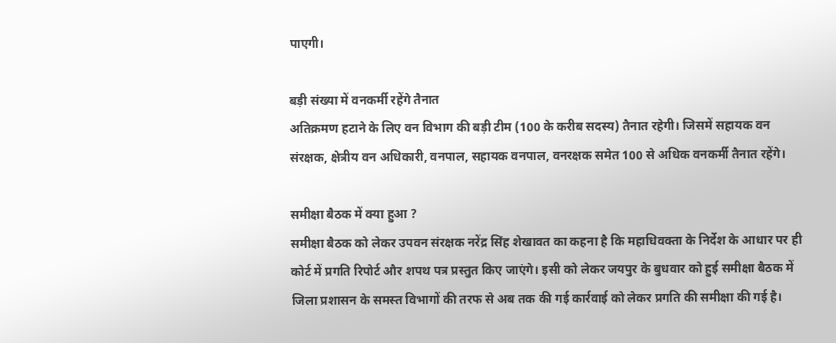पाएगी।

बड़ी संख्या में वनकर्मी रहेंगे तैनात
अतिक्रमण हटाने के लिए वन विभाग की बड़ी टीम (100 के करीब सदस्य) तैनात रहेगी। जिसमें सहायक वन संरक्षक, क्षेत्रीय वन अधिकारी, वनपाल, सहायक वनपाल, वनरक्षक समेत 100 से अधिक वनकर्मी तैनात रहेंगे।

समीक्षा बैठक में क्या हुआ ?
समीक्षा बैठक को लेकर उपवन संरक्षक नरेंद्र सिंह शेखावत का कहना है कि महाधिवक्ता के निर्देश के आधार पर ही कोर्ट में प्रगति रिपोर्ट और शपथ पत्र प्रस्तुत किए जाएंगे। इसी को लेकर जयपुर के बुधवार को हुई समीक्षा बैठक में जिला प्रशासन के समस्त विभागों की तरफ से अब तक की गई कार्रवाई को लेकर प्रगति की समीक्षा की गई है।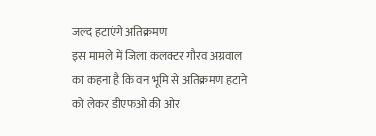जल्द हटाएंगे अतिक्रमण
इस मामले में जिला कलक्टर गौरव अग्रवाल का कहना है कि वन भूमि से अतिक्रमण हटाने को लेकर डीएफओ की ओर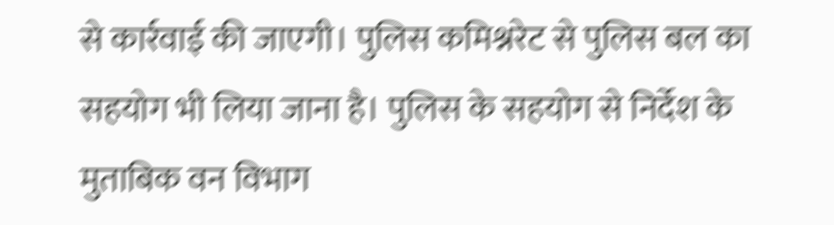से कार्रवाई की जाएगी। पुलिस कमिश्नरेट से पुलिस बल का सहयोग भी लिया जाना है। पुलिस के सहयोग से निर्देश के मुताबिक वन विभाग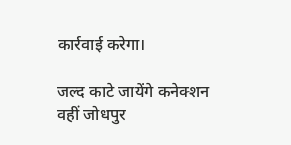कार्रवाई करेगा।

जल्द काटे जायेंगे कनेक्शन
वहीं जोधपुर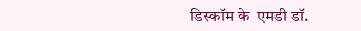डिस्कॉम के  एमडी डॉ.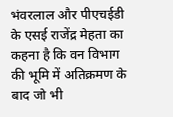भंवरलाल और पीएचईडी के एसई राजेंद्र मेहता का कहना है कि वन विभाग की भूमि में अतिक्रमण के बाद जो भी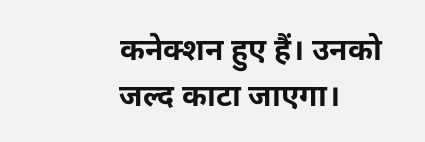कनेक्शन हुए हैं। उनको जल्द काटा जाएगा।